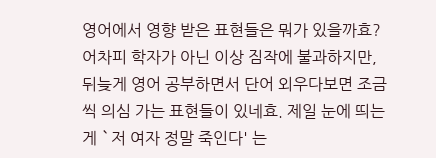영어에서 영향 받은 표현들은 뭐가 있을까효? 어차피 학자가 아닌 이상 짐작에 불과하지만, 뒤늦게 영어 공부하면서 단어 외우다보면 조금씩 의심 가는 표현들이 있네효. 제일 눈에 띄는게 `저 여자 정말 죽인다' 는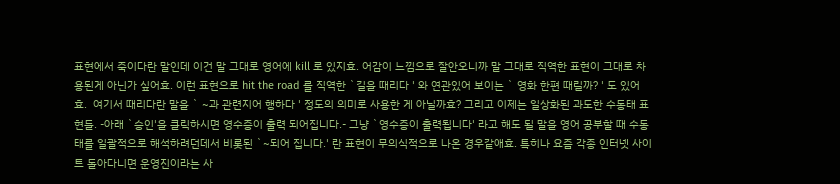표현에서 죽이다란 말인데 이건 말 그대로 영어에 kill 로 있지효. 어감이 느낌으로 잘안오니까 말 그대로 직역한 표현이 그대로 차용된게 아닌가 싶어효. 이런 표현으로 hit the road 를 직역한 `길을 때리다 ' 와 연관있어 보이는 ` 영화 한편 때릴까? ' 도 있어효.  여기서 때리다란 말을 ` ~과 관련지어 행하다 ' 정도의 의미로 사용한 게 아닐까효? 그리고 이제는 일상화된 과도한 수동태 표현들. -아래 `승인'을 클릭하시면 영수증이 출력 되어집니다.- 그냥 `영수증이 출력됩니다' 라고 해도 될 말을 영어 공부할 때 수동태를 일괄적으로 해석하려던데서 비롯된 `~되어 집니다.' 란 표현이 무의식적으로 나온 경우같애효. 특히나 요즘 각종 인터넷 사이트 돌아다니면 운영진이라는 사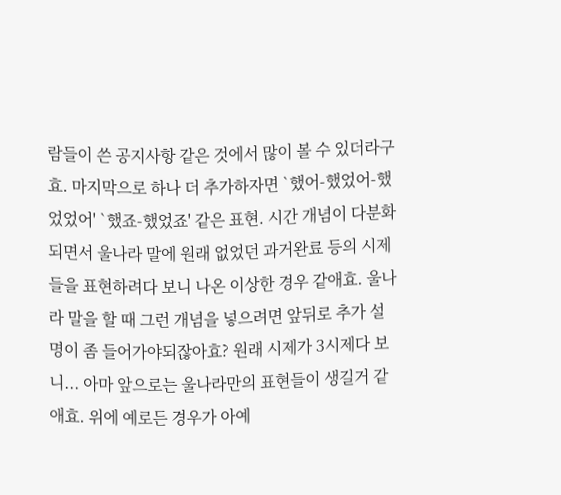람들이 쓴 공지사항 같은 것에서 많이 볼 수 있더라구효. 마지막으로 하나 더 추가하자면 `했어-했었어-했었었어' `했죠-했었죠' 같은 표현. 시간 개념이 다분화 되면서 울나라 말에 원래 없었던 과거완료 등의 시제들을 표현하려다 보니 나온 이상한 경우 같애효. 울나라 말을 할 때 그런 개념을 넣으려면 앞뒤로 추가 설명이 좀 들어가야되잖아효? 원래 시제가 3시제다 보니... 아마 앞으로는 울나라만의 표현들이 생길거 같애효. 위에 예로든 경우가 아예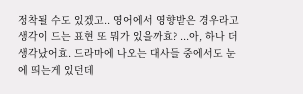정착될 수도 있겠고.. 영어에서 영향받은 경우라고 생각이 드는 표현 또 뭐가 있을까효? ...아, 하나 더 생각났어효. 드라마에 나오는 대사들 중에서도 눈에 띄는게 있던데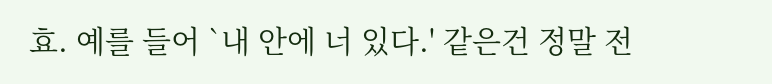효. 예를 들어 `내 안에 너 있다.' 같은건 정말 전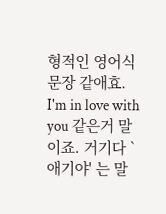형적인 영어식 문장 같애효. I'm in love with you 같은거 말이죠. 거기다 `애기야' 는 말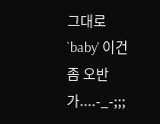그대로 `baby' 이건 좀 오반가....-_-;;;